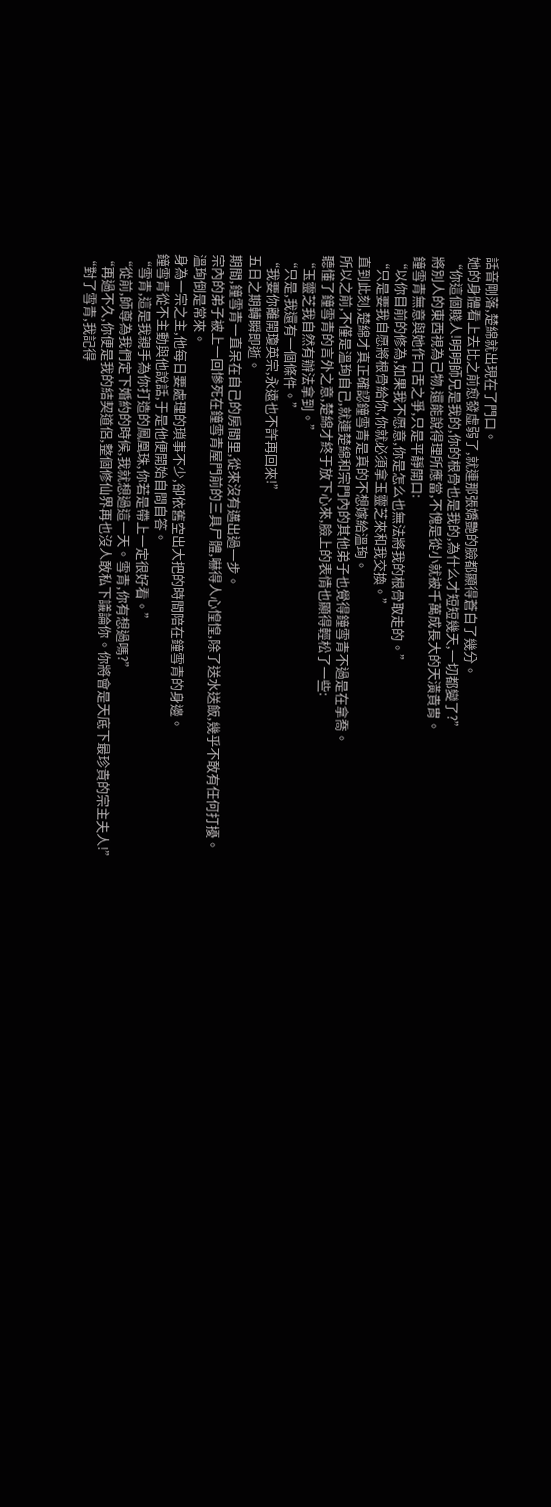話音剛落,楚綿就出現在了門口。
她的身體看上去比之前愈發虛弱了,就連那張嬌艷的臉都顯得蒼白了幾分。
“你這個賤人!明明師兄是我的,你的根骨也是我的,為什么才短短幾天,一切都變了?”
將別人的東西視為己物,還能說得理所應當,不愧是從小就被千萬成長大的天潢貴胄。
鐘雪青無意與她作口舌之爭,只是平靜開口:
“以你目前的修為,如果我不愿意,你是怎么也無法將我的根骨取走的。”
“只是要我自愿將根骨給你,你就必須拿玉靈芝來和我交換。”
直到此刻,楚綿才真正確認鐘雪青是真的不想嫁給溫珣。
所以之前,不僅是溫珣自己,就連楚綿和宗門內的其他弟子也覺得鐘雪青不過是在拿喬。
聽懂了鐘雪青的言外之意,楚綿才終于放下心來,臉上的表情也顯得輕松了一些:
“玉靈芝我自然有辦法拿到。”
“只是,我還有一個條件。”
“我要你離開瓊英宗,永遠也不許再回來!”
五日之期轉瞬即逝。
期間,鐘雪青一直呆在自己的房間里,從來沒有邁出過一步。
宗內的弟子被上一回慘死在鐘雪青屋門前的三具尸體,嚇得人心惶惶,除了送水送飯,幾乎不敢有任何打擾。
溫珣倒是常來。
身為一宗之主,他每日要處理的瑣事不少,卻依舊空出大把的時間陪在鐘雪青的身邊。
鐘雪青從不主動與他說話,于是他便開始自問自答。
“雪青,這是我親手為你打造的鳳凰珠,你若是帶上一定很好看。”
“從前,師尊為我們定下婚約的時候,我就想過這一天。雪青,你有想過嗎?”
“再過不久,你便是我的結契道侶,整個修仙界再也沒人敢私下議論你。你將會是天底下最珍貴的宗主夫人!”
“對了雪青,我記得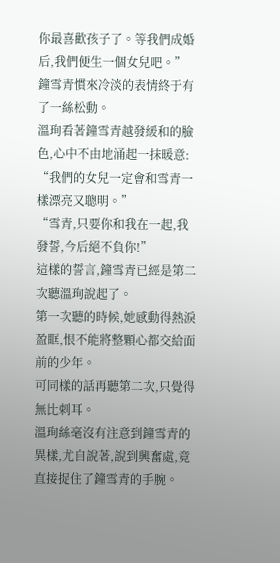你最喜歡孩子了。等我們成婚后,我們便生一個女兒吧。”
鐘雪青慣來冷淡的表情終于有了一絲松動。
溫珣看著鐘雪青越發緩和的臉色,心中不由地涌起一抹暖意:
“我們的女兒一定會和雪青一樣漂亮又聰明。”
“雪青,只要你和我在一起,我發誓,今后絕不負你!”
這樣的誓言,鐘雪青已經是第二次聽溫珣說起了。
第一次聽的時候,她感動得熱淚盈眶,恨不能將整顆心都交給面前的少年。
可同樣的話再聽第二次,只覺得無比刺耳。
溫珣絲毫沒有注意到鐘雪青的異樣,尤自說著,說到興奮處,竟直接捉住了鐘雪青的手腕。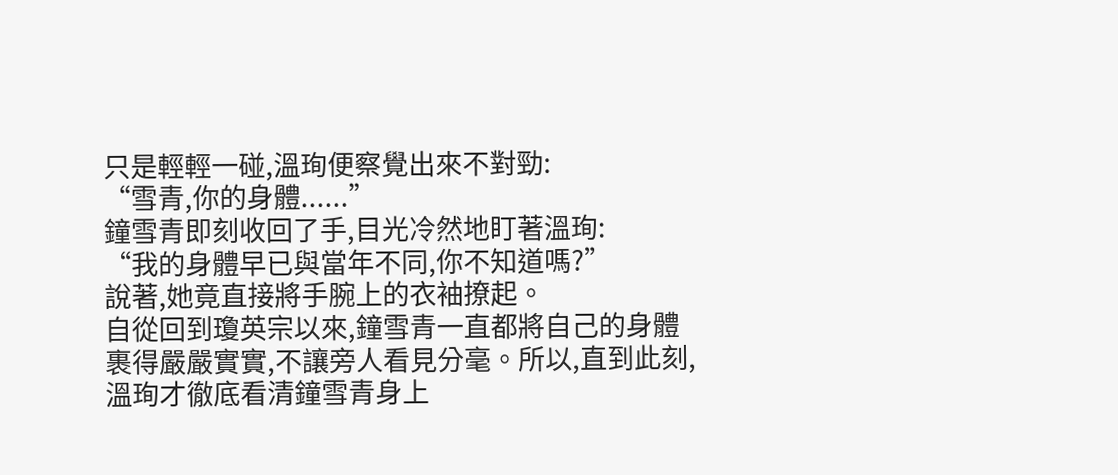只是輕輕一碰,溫珣便察覺出來不對勁:
“雪青,你的身體......”
鐘雪青即刻收回了手,目光冷然地盯著溫珣:
“我的身體早已與當年不同,你不知道嗎?”
說著,她竟直接將手腕上的衣袖撩起。
自從回到瓊英宗以來,鐘雪青一直都將自己的身體裹得嚴嚴實實,不讓旁人看見分毫。所以,直到此刻,溫珣才徹底看清鐘雪青身上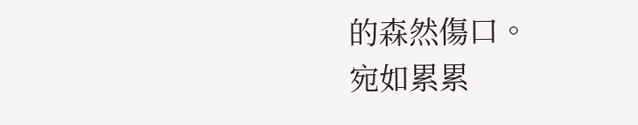的森然傷口。
宛如累累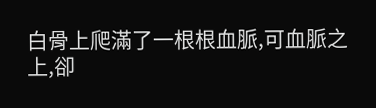白骨上爬滿了一根根血脈,可血脈之上,卻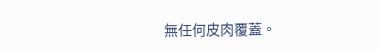無任何皮肉覆蓋。